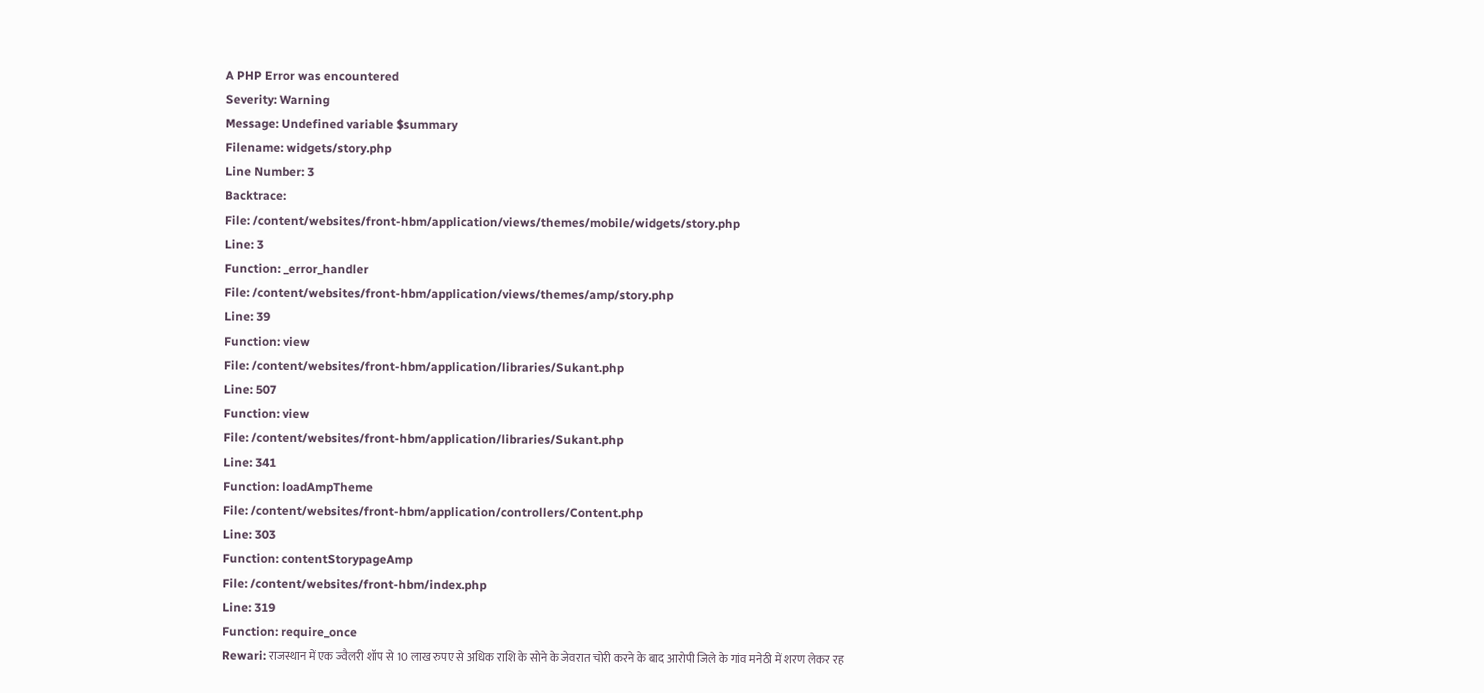A PHP Error was encountered
Severity: Warning
Message: Undefined variable $summary
Filename: widgets/story.php
Line Number: 3
Backtrace:
File: /content/websites/front-hbm/application/views/themes/mobile/widgets/story.php
Line: 3
Function: _error_handler
File: /content/websites/front-hbm/application/views/themes/amp/story.php
Line: 39
Function: view
File: /content/websites/front-hbm/application/libraries/Sukant.php
Line: 507
Function: view
File: /content/websites/front-hbm/application/libraries/Sukant.php
Line: 341
Function: loadAmpTheme
File: /content/websites/front-hbm/application/controllers/Content.php
Line: 303
Function: contentStorypageAmp
File: /content/websites/front-hbm/index.php
Line: 319
Function: require_once
Rewari: राजस्थान में एक ज्वैलरी शॉप से 10 लाख रुपए से अधिक राशि के सोने के जेवरात चोरी करने के बाद आरोपी जिले के गांव मनेठी में शरण लेकर रह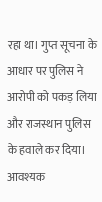रहा था। गुप्त सूचना के आधार पर पुलिस ने आरोपी को पकड़ लिया और राजस्थान पुलिस के हवाले कर दिया। आवश्यक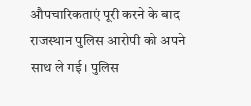औपचारिकताएं पूरी करने के बाद राजस्थान पुलिस आरोपी को अपने साथ ले गई। पुलिस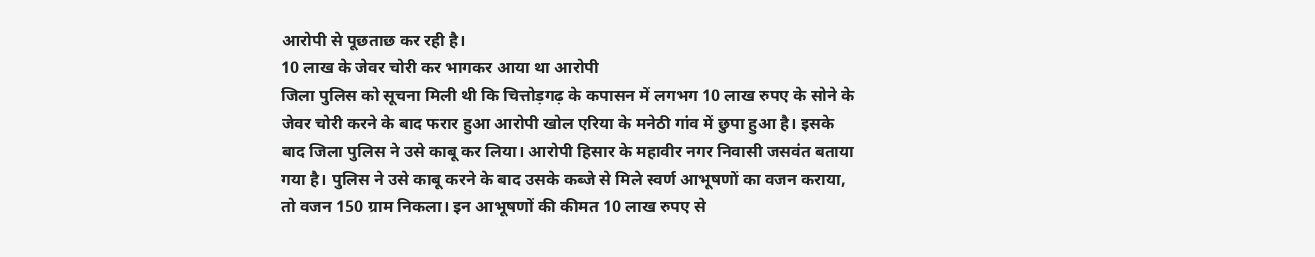आरोपी से पूछताछ कर रही है।
10 लाख के जेवर चोरी कर भागकर आया था आरोपी
जिला पुलिस को सूचना मिली थी कि चित्तोड़गढ़ के कपासन में लगभग 10 लाख रुपए के सोने के जेवर चोरी करने के बाद फरार हुआ आरोपी खोल एरिया के मनेठी गांव में छुपा हुआ है। इसके बाद जिला पुलिस ने उसे काबू कर लिया। आरोपी हिसार के महावीर नगर निवासी जसवंत बताया गया है। पुलिस ने उसे काबू करने के बाद उसके कब्जे से मिले स्वर्ण आभूषणों का वजन कराया, तो वजन 150 ग्राम निकला। इन आभूषणों की कीमत 10 लाख रुपए से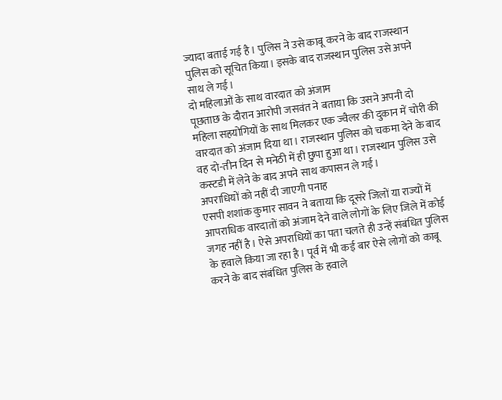ज्यादा बताई गई है। पुलिस ने उसे काबू करने के बाद राजस्थान पुलिस को सूचित किया। इसके बाद राजस्थान पुलिस उसे अपने साथ ले गई।
दो महिलाओं के साथ वारदात को अंजाम
पूछताछ के दौरान आरोपी जसवंत ने बताया कि उसने अपनी दो महिला सहयोगियों के साथ मिलकर एक ज्वैलर की दुकान में चोरी की वारदात को अंजाम दिया था। राजस्थान पुलिस को चकमा देने के बाद वह दो-तीन दिन से मनेठी में ही छुपा हुआ था। राजस्थान पुलिस उसे कस्टडी में लेने के बाद अपने साथ कपासन ले गई।
अपराधियों को नहीं दी जाएगी पनाह
एसपी शशांक कुमार सावन ने बताया कि दूसरे जिलों या राज्यों में आपराधिक वारदातों को अंजाम देने वाले लोगों के लिए जिले में कोई जगह नहीं है। ऐसे अपराधियों का पता चलते ही उन्हें संबंधित पुलिस के हवाले किया जा रहा है। पूर्व में भी कई बार ऐसे लोगों को काबू करने के बाद संबंधित पुलिस के हवाले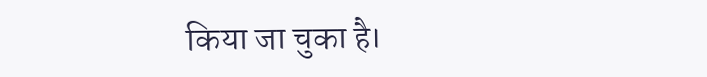किया जा चुका है।